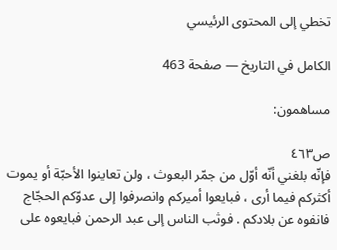تخطي إلى المحتوى الرئيسي

الكامل في التاريخ — صفحة 463

مساهمون:

ص٤٦٣
فإنّه بلغني أنّه أوّل من جمّر البعوث ، ولن تعاينوا الأحبّة أو يموت أكثركم فيما أرى ، فبايعوا أميركم وانصرفوا إلى عدوّكم الحجّاج فانفوه عن بلادكم . فوثب الناس إلى عبد الرحمن فبايعوه على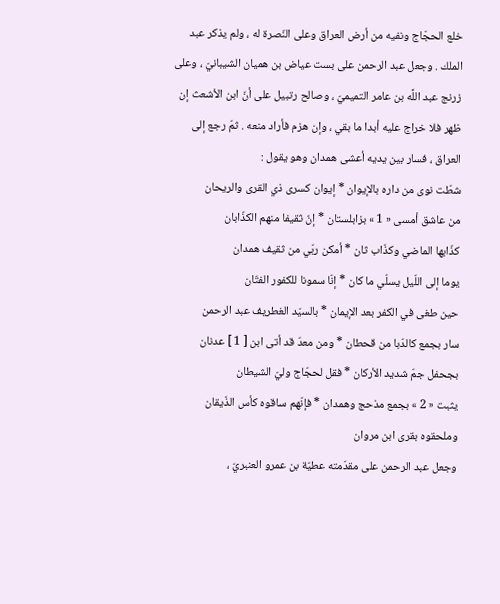خلع الحجّاج ونفيه من أرض العراق وعلى النّصرة له ، ولم يذكر عبد الملك . وجعل عبد الرحمن على بست عياض بن هميان الشيبانيّ ، وعلى زرنج عبد اللَّه بن عامر التميميّ ، وصالح رتبيل على أنّ ابن الأشعث إن ظهر فلا خراج عليه أبدا ما بقي ، وإن هزم فأراد منعه . ثمّ رجع إلى العراق ، فسار بين يديه أعشى همدان وهو يقول :
شطّت نوى من داره بالإيوان * إيوان كسرى ذي القرى والريحان
من عاشق أمسى « 1 » بزابلستان * إنّ ثقيفا منهم الكذّابان
كذّابها الماضي وكذّاب ثان * أمكن ربّي من ثقيف همدان
يوما إلى اللّيل يسلّي ما كان * إنّا سمونا للكفور الفتّان
حين طغى في الكفر بعد الإيمان * بالسيّد الغطريف عبد الرحمن
سار بجمع كالدّبا من قحطان * ومن معدّ قد أتى ابن [ 1 ] عدنان
بجحفل جمّ شديد الأركان * فقل لحجّاج وليّ الشيطان
يثبت « 2 » بجمع مذحج وهمدان * فإنّهم ساقوه كأس الذّيقان
وملحقوه بقرى ابن مروان
وجعل عبد الرحمن على مقدّمته عطيّة بن عمرو العنبريّ ،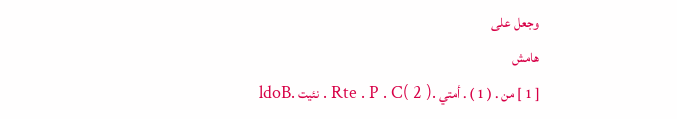وجعل على
هامش
[ 1 ] من . ( 1 ) . أمتي .Rte . P . C( 2 ) . نئيت .ldoB